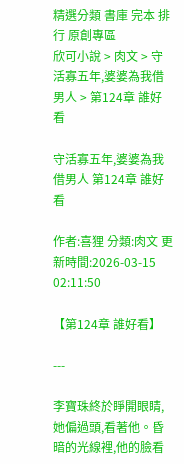精選分類 書庫 完本 排行 原創專區
欣可小說 > 肉文 > 守活寡五年,婆婆為我借男人 > 第124章 誰好看

守活寡五年,婆婆為我借男人 第124章 誰好看

作者:喜狸 分類:肉文 更新時間:2026-03-15 02:11:50

【第124章 誰好看】

---

李寶珠終於睜開眼睛,她偏過頭,看著他。昏暗的光線裡,他的臉看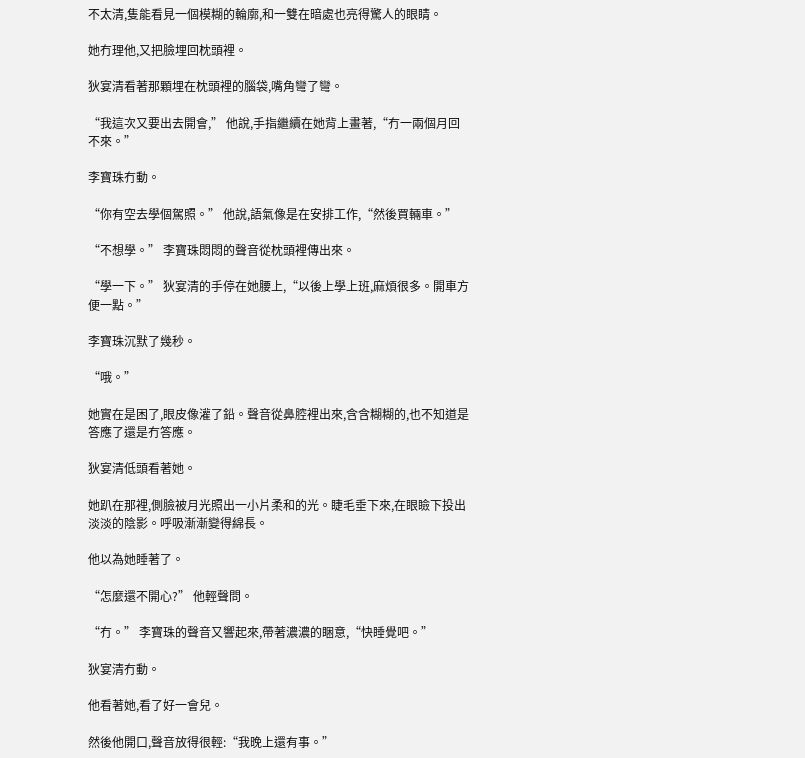不太清,隻能看見一個模糊的輪廓,和一雙在暗處也亮得驚人的眼睛。

她冇理他,又把臉埋回枕頭裡。

狄宴清看著那顆埋在枕頭裡的腦袋,嘴角彎了彎。

“我這次又要出去開會,” 他說,手指繼續在她背上畫著,“冇一兩個月回不來。”

李寶珠冇動。

“你有空去學個駕照。” 他說,語氣像是在安排工作,“然後買輛車。”

“不想學。” 李寶珠悶悶的聲音從枕頭裡傳出來。

“學一下。” 狄宴清的手停在她腰上,“以後上學上班,麻煩很多。開車方便一點。”

李寶珠沉默了幾秒。

“哦。”

她實在是困了,眼皮像灌了鉛。聲音從鼻腔裡出來,含含糊糊的,也不知道是答應了還是冇答應。

狄宴清低頭看著她。

她趴在那裡,側臉被月光照出一小片柔和的光。睫毛垂下來,在眼瞼下投出淡淡的陰影。呼吸漸漸變得綿長。

他以為她睡著了。

“怎麼還不開心?” 他輕聲問。

“冇。” 李寶珠的聲音又響起來,帶著濃濃的睏意,“快睡覺吧。”

狄宴清冇動。

他看著她,看了好一會兒。

然後他開口,聲音放得很輕:“我晚上還有事。”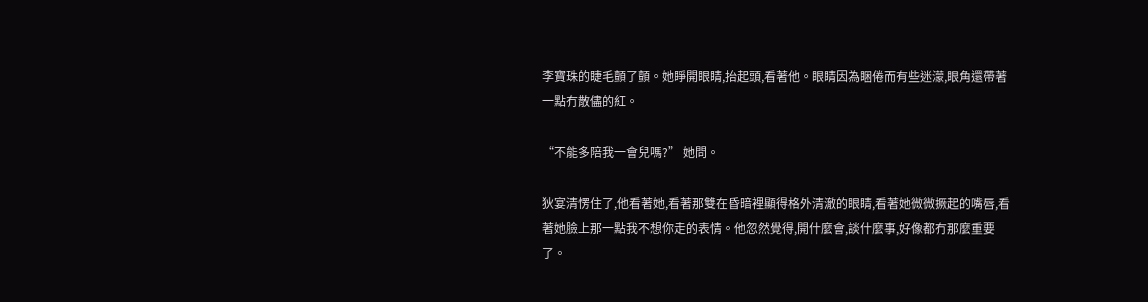李寶珠的睫毛顫了顫。她睜開眼睛,抬起頭,看著他。眼睛因為睏倦而有些迷濛,眼角還帶著一點冇散儘的紅。

“不能多陪我一會兒嗎?” 她問。

狄宴清愣住了,他看著她,看著那雙在昏暗裡顯得格外清澈的眼睛,看著她微微撅起的嘴唇,看著她臉上那一點我不想你走的表情。他忽然覺得,開什麼會,談什麼事,好像都冇那麼重要了。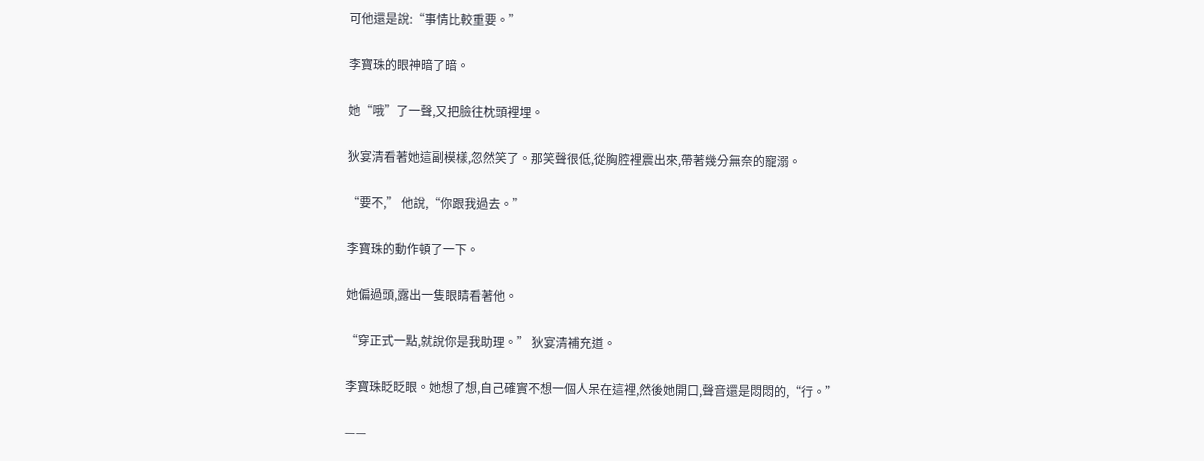可他還是說:“事情比較重要。”

李寶珠的眼神暗了暗。

她“哦”了一聲,又把臉往枕頭裡埋。

狄宴清看著她這副模樣,忽然笑了。那笑聲很低,從胸腔裡震出來,帶著幾分無奈的寵溺。

“要不,” 他說,“你跟我過去。”

李寶珠的動作頓了一下。

她偏過頭,露出一隻眼睛看著他。

“穿正式一點,就說你是我助理。” 狄宴清補充道。

李寶珠眨眨眼。她想了想,自己確實不想一個人呆在這裡,然後她開口,聲音還是悶悶的,“行。”

——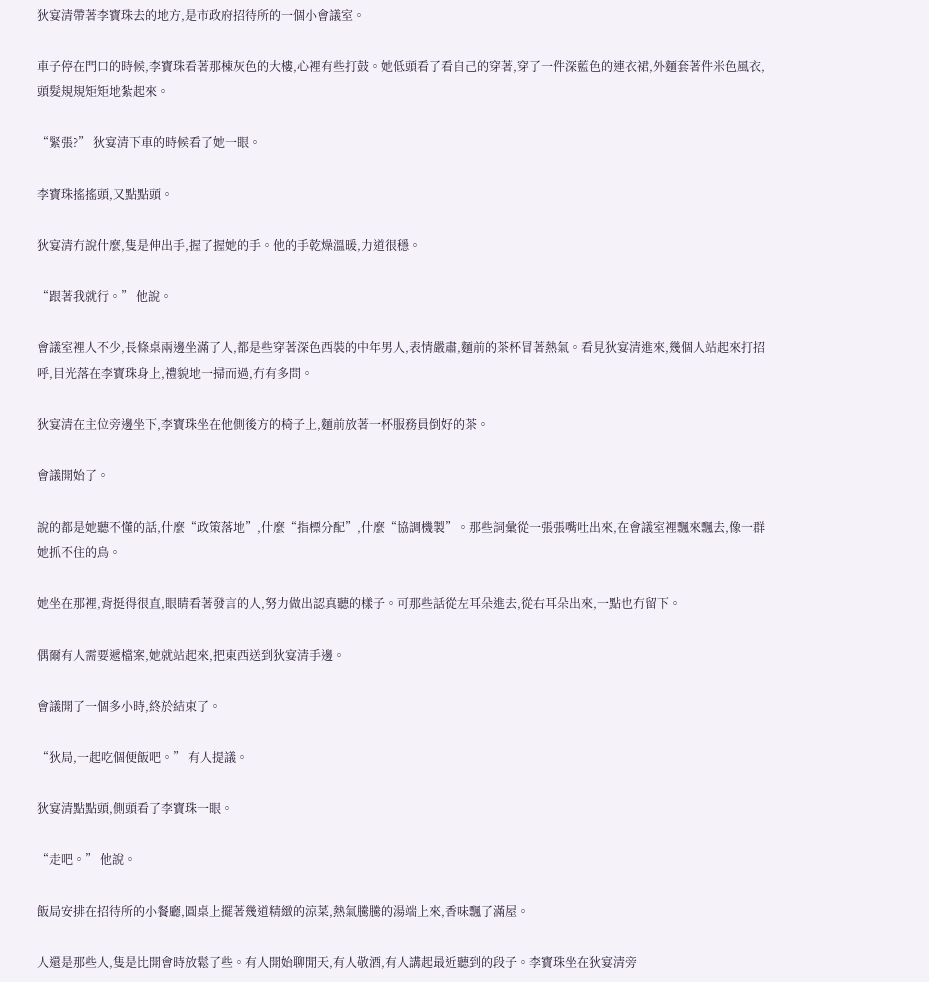狄宴清帶著李寶珠去的地方,是市政府招待所的一個小會議室。

車子停在門口的時候,李寶珠看著那棟灰色的大樓,心裡有些打鼓。她低頭看了看自己的穿著,穿了一件深藍色的連衣裙,外麵套著件米色風衣,頭髮規規矩矩地紮起來。

“緊張?” 狄宴清下車的時候看了她一眼。

李寶珠搖搖頭,又點點頭。

狄宴清冇說什麼,隻是伸出手,握了握她的手。他的手乾燥溫暖,力道很穩。

“跟著我就行。” 他說。

會議室裡人不少,長條桌兩邊坐滿了人,都是些穿著深色西裝的中年男人,表情嚴肅,麵前的茶杯冒著熱氣。看見狄宴清進來,幾個人站起來打招呼,目光落在李寶珠身上,禮貌地一掃而過,冇有多問。

狄宴清在主位旁邊坐下,李寶珠坐在他側後方的椅子上,麵前放著一杯服務員倒好的茶。

會議開始了。

說的都是她聽不懂的話,什麼“政策落地”,什麼“指標分配”,什麼“協調機製”。那些詞彙從一張張嘴吐出來,在會議室裡飄來飄去,像一群她抓不住的鳥。

她坐在那裡,背挺得很直,眼睛看著發言的人,努力做出認真聽的樣子。可那些話從左耳朵進去,從右耳朵出來,一點也冇留下。

偶爾有人需要遞檔案,她就站起來,把東西送到狄宴清手邊。

會議開了一個多小時,終於結束了。

“狄局,一起吃個便飯吧。” 有人提議。

狄宴清點點頭,側頭看了李寶珠一眼。

“走吧。” 他說。

飯局安排在招待所的小餐廳,圓桌上擺著幾道精緻的涼菜,熱氣騰騰的湯端上來,香味飄了滿屋。

人還是那些人,隻是比開會時放鬆了些。有人開始聊閒天,有人敬酒,有人講起最近聽到的段子。李寶珠坐在狄宴清旁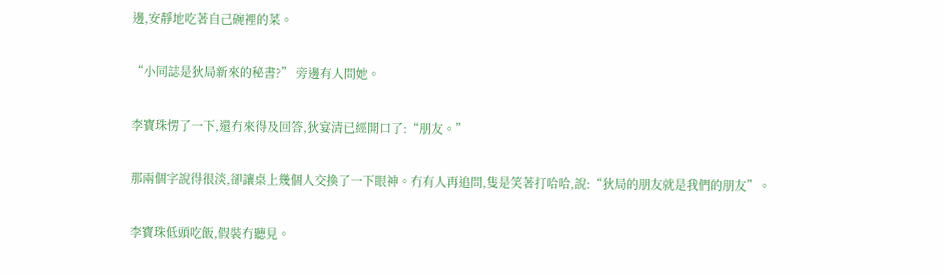邊,安靜地吃著自己碗裡的菜。

“小同誌是狄局新來的秘書?” 旁邊有人問她。

李寶珠愣了一下,還冇來得及回答,狄宴清已經開口了:“朋友。”

那兩個字說得很淡,卻讓桌上幾個人交換了一下眼神。冇有人再追問,隻是笑著打哈哈,說:“狄局的朋友就是我們的朋友”。

李寶珠低頭吃飯,假裝冇聽見。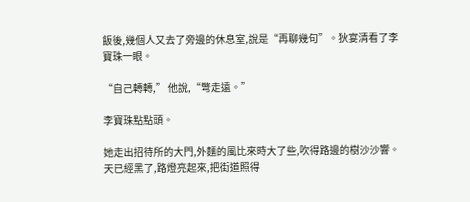飯後,幾個人又去了旁邊的休息室,說是“再聊幾句”。狄宴清看了李寶珠一眼。

“自己轉轉,” 他說,“彆走遠。”

李寶珠點點頭。

她走出招待所的大門,外麵的風比來時大了些,吹得路邊的樹沙沙響。天已經黑了,路燈亮起來,把街道照得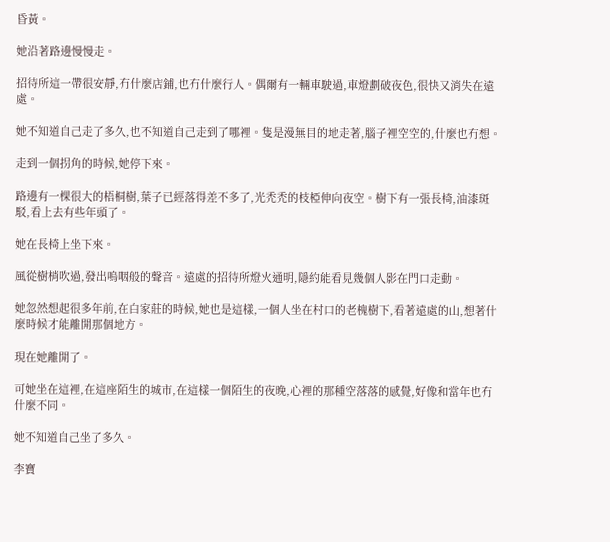昏黃。

她沿著路邊慢慢走。

招待所這一帶很安靜,冇什麼店鋪,也冇什麼行人。偶爾有一輛車駛過,車燈劃破夜色,很快又消失在遠處。

她不知道自己走了多久,也不知道自己走到了哪裡。隻是漫無目的地走著,腦子裡空空的,什麼也冇想。

走到一個拐角的時候,她停下來。

路邊有一棵很大的梧桐樹,葉子已經落得差不多了,光禿禿的枝椏伸向夜空。樹下有一張長椅,油漆斑駁,看上去有些年頭了。

她在長椅上坐下來。

風從樹梢吹過,發出嗚咽般的聲音。遠處的招待所燈火通明,隱約能看見幾個人影在門口走動。

她忽然想起很多年前,在白家莊的時候,她也是這樣,一個人坐在村口的老槐樹下,看著遠處的山,想著什麼時候才能離開那個地方。

現在她離開了。

可她坐在這裡,在這座陌生的城市,在這樣一個陌生的夜晚,心裡的那種空落落的感覺,好像和當年也冇什麼不同。

她不知道自己坐了多久。

李寶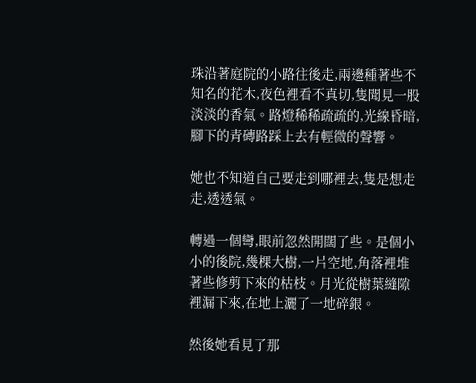珠沿著庭院的小路往後走,兩邊種著些不知名的花木,夜色裡看不真切,隻聞見一股淡淡的香氣。路燈稀稀疏疏的,光線昏暗,腳下的青磚路踩上去有輕微的聲響。

她也不知道自己要走到哪裡去,隻是想走走,透透氣。

轉過一個彎,眼前忽然開闊了些。是個小小的後院,幾棵大樹,一片空地,角落裡堆著些修剪下來的枯枝。月光從樹葉縫隙裡漏下來,在地上灑了一地碎銀。

然後她看見了那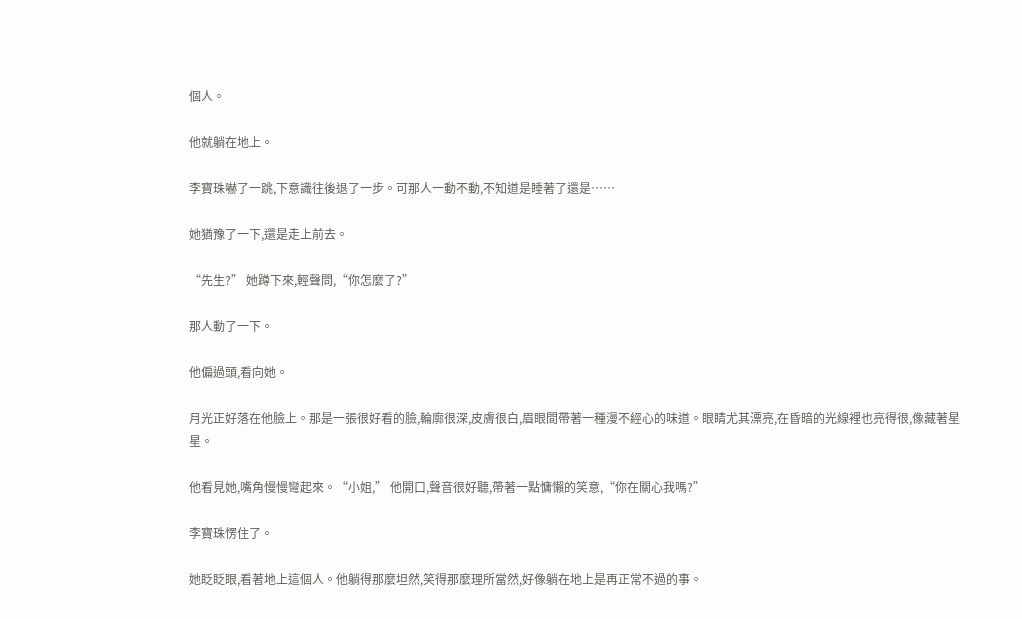個人。

他就躺在地上。

李寶珠嚇了一跳,下意識往後退了一步。可那人一動不動,不知道是睡著了還是……

她猶豫了一下,還是走上前去。

“先生?” 她蹲下來,輕聲問,“你怎麼了?”

那人動了一下。

他偏過頭,看向她。

月光正好落在他臉上。那是一張很好看的臉,輪廓很深,皮膚很白,眉眼間帶著一種漫不經心的味道。眼睛尤其漂亮,在昏暗的光線裡也亮得很,像藏著星星。

他看見她,嘴角慢慢彎起來。“小姐,” 他開口,聲音很好聽,帶著一點慵懶的笑意,“你在關心我嗎?”

李寶珠愣住了。

她眨眨眼,看著地上這個人。他躺得那麼坦然,笑得那麼理所當然,好像躺在地上是再正常不過的事。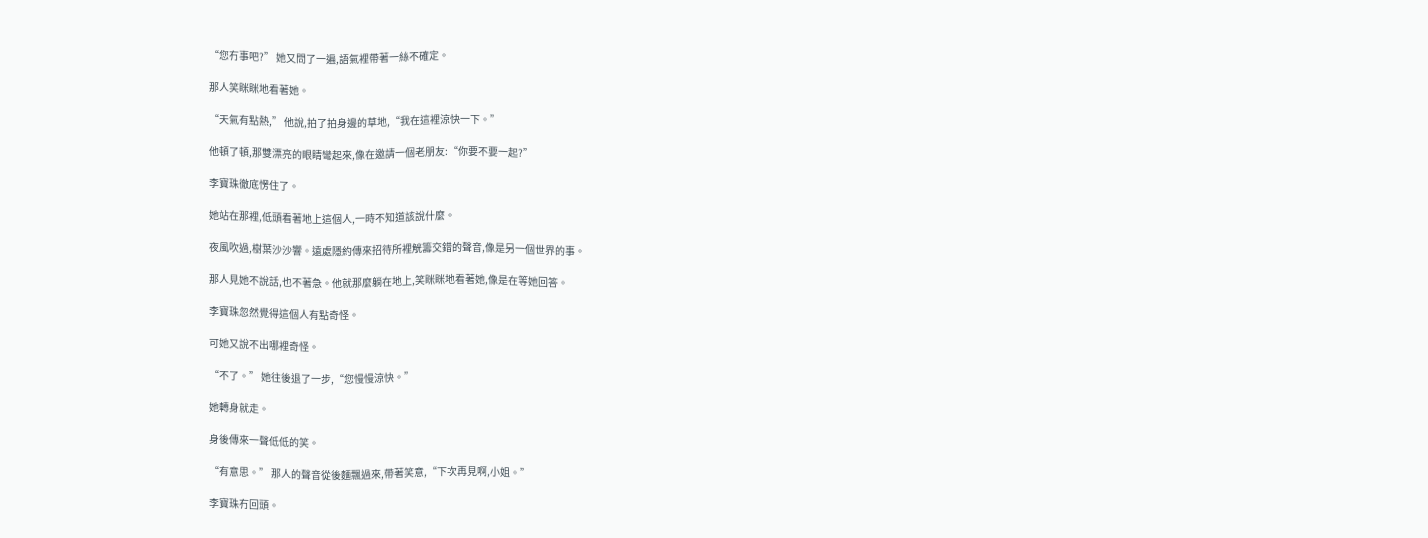“您冇事吧?” 她又問了一遍,語氣裡帶著一絲不確定。

那人笑眯眯地看著她。

“天氣有點熱,” 他說,拍了拍身邊的草地,“我在這裡涼快一下。”

他頓了頓,那雙漂亮的眼睛彎起來,像在邀請一個老朋友:“你要不要一起?”

李寶珠徹底愣住了。

她站在那裡,低頭看著地上這個人,一時不知道該說什麼。

夜風吹過,樹葉沙沙響。遠處隱約傳來招待所裡觥籌交錯的聲音,像是另一個世界的事。

那人見她不說話,也不著急。他就那麼躺在地上,笑眯眯地看著她,像是在等她回答。

李寶珠忽然覺得這個人有點奇怪。

可她又說不出哪裡奇怪。

“不了。” 她往後退了一步,“您慢慢涼快。”

她轉身就走。

身後傳來一聲低低的笑。

“有意思。” 那人的聲音從後麵飄過來,帶著笑意,“下次再見啊,小姐。”

李寶珠冇回頭。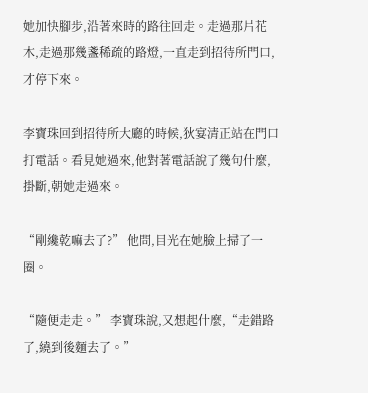她加快腳步,沿著來時的路往回走。走過那片花木,走過那幾盞稀疏的路燈,一直走到招待所門口,才停下來。

李寶珠回到招待所大廳的時候,狄宴清正站在門口打電話。看見她過來,他對著電話說了幾句什麼,掛斷,朝她走過來。

“剛纔乾嘛去了?” 他問,目光在她臉上掃了一圈。

“隨便走走。” 李寶珠說,又想起什麼,“走錯路了,繞到後麵去了。”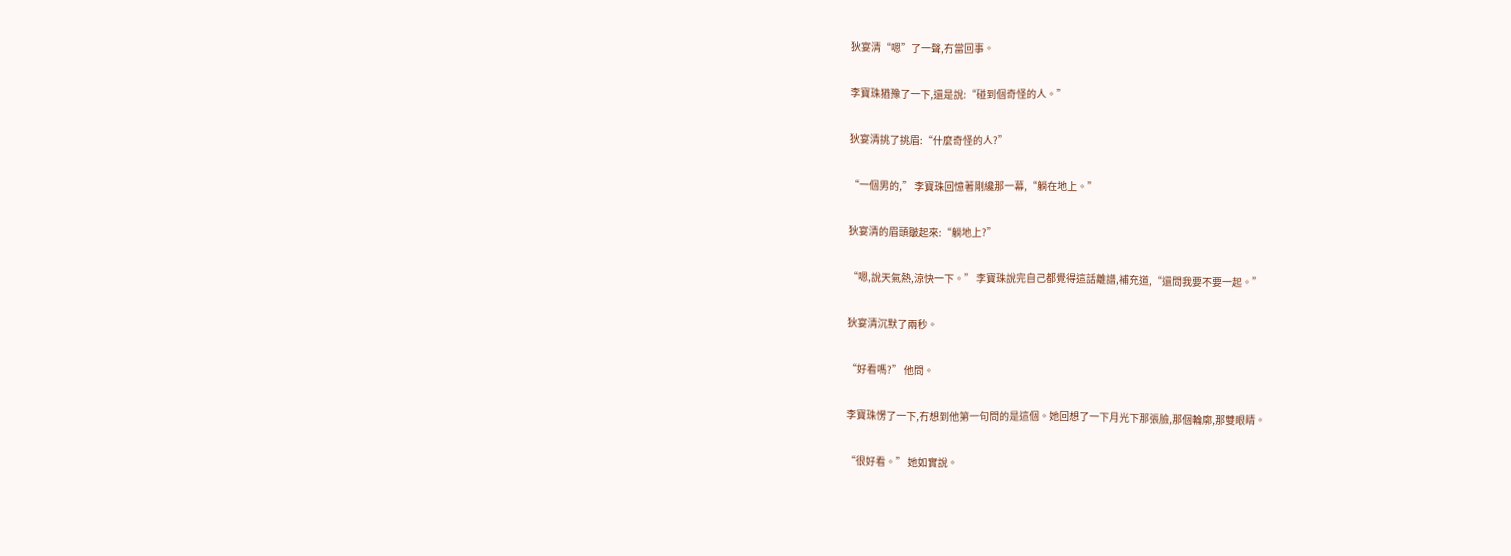狄宴清“嗯”了一聲,冇當回事。

李寶珠猶豫了一下,還是說:“碰到個奇怪的人。”

狄宴清挑了挑眉:“什麼奇怪的人?”

“一個男的,” 李寶珠回憶著剛纔那一幕,“躺在地上。”

狄宴清的眉頭皺起來:“躺地上?”

“嗯,說天氣熱,涼快一下。” 李寶珠說完自己都覺得這話離譜,補充道,“還問我要不要一起。”

狄宴清沉默了兩秒。

“好看嗎?” 他問。

李寶珠愣了一下,冇想到他第一句問的是這個。她回想了一下月光下那張臉,那個輪廓,那雙眼睛。

“很好看。” 她如實說。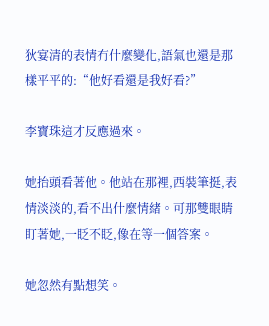狄宴清的表情冇什麼變化,語氣也還是那樣平平的:“他好看還是我好看?”

李寶珠這才反應過來。

她抬頭看著他。他站在那裡,西裝筆挺,表情淡淡的,看不出什麼情緒。可那雙眼睛盯著她,一眨不眨,像在等一個答案。

她忽然有點想笑。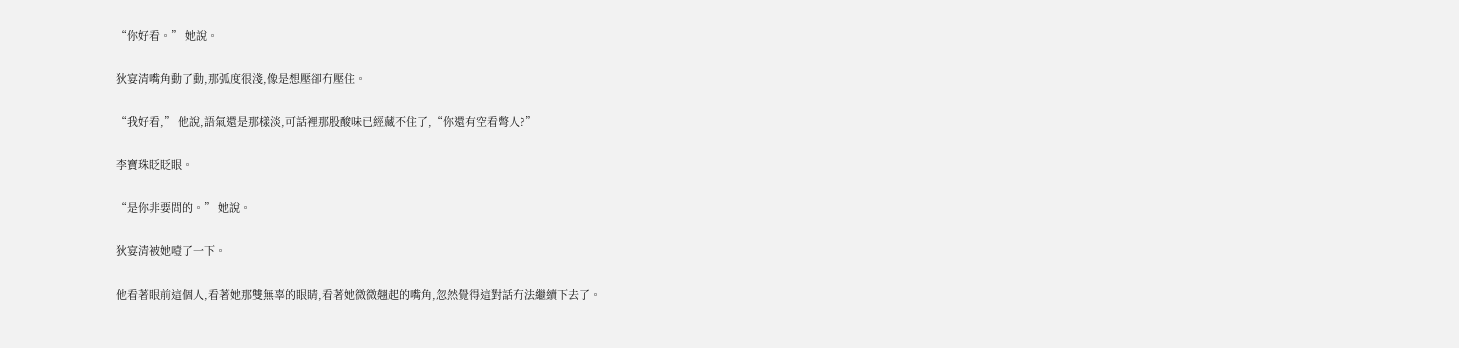“你好看。” 她說。

狄宴清嘴角動了動,那弧度很淺,像是想壓卻冇壓住。

“我好看,” 他說,語氣還是那樣淡,可話裡那股酸味已經藏不住了,“你還有空看彆人?”

李寶珠眨眨眼。

“是你非要問的。” 她說。

狄宴清被她噎了一下。

他看著眼前這個人,看著她那雙無辜的眼睛,看著她微微翹起的嘴角,忽然覺得這對話冇法繼續下去了。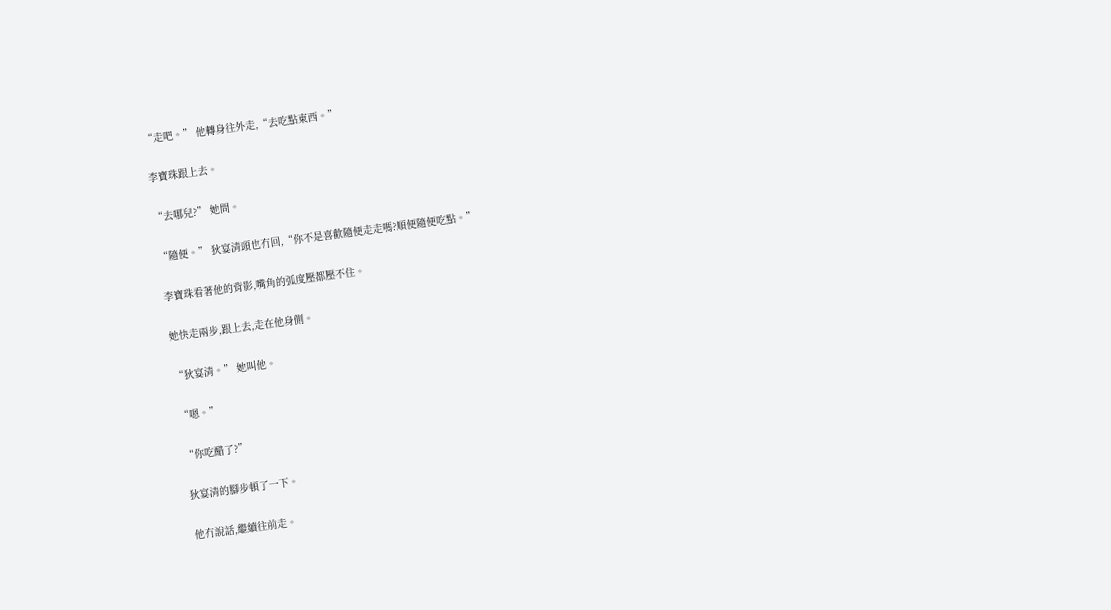“走吧。” 他轉身往外走,“去吃點東西。”

李寶珠跟上去。

“去哪兒?” 她問。

“隨便。” 狄宴清頭也冇回,“你不是喜歡隨便走走嗎?順便隨便吃點。”

李寶珠看著他的背影,嘴角的弧度壓都壓不住。

她快走兩步,跟上去,走在他身側。

“狄宴清。” 她叫他。

“嗯。”

“你吃醋了?”

狄宴清的腳步頓了一下。

他冇說話,繼續往前走。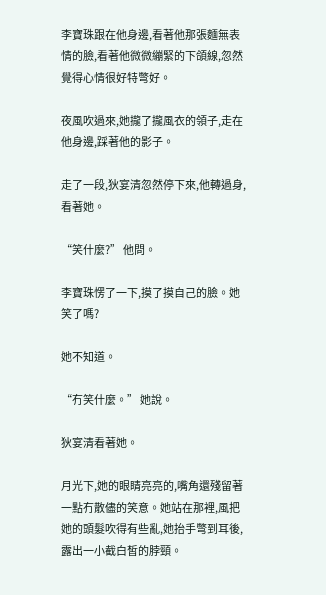李寶珠跟在他身邊,看著他那張麵無表情的臉,看著他微微繃緊的下頜線,忽然覺得心情很好特彆好。

夜風吹過來,她攏了攏風衣的領子,走在他身邊,踩著他的影子。

走了一段,狄宴清忽然停下來,他轉過身,看著她。

“笑什麼?” 他問。

李寶珠愣了一下,摸了摸自己的臉。她笑了嗎?

她不知道。

“冇笑什麼。” 她說。

狄宴清看著她。

月光下,她的眼睛亮亮的,嘴角還殘留著一點冇散儘的笑意。她站在那裡,風把她的頭髮吹得有些亂,她抬手彆到耳後,露出一小截白皙的脖頸。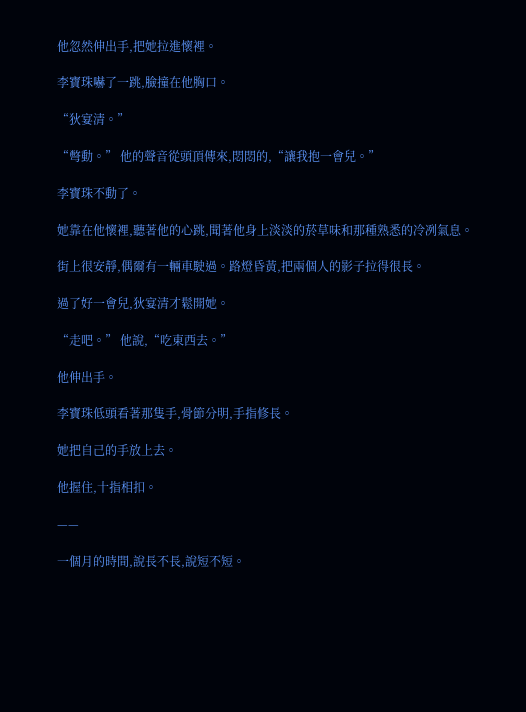他忽然伸出手,把她拉進懷裡。

李寶珠嚇了一跳,臉撞在他胸口。

“狄宴清。”

“彆動。” 他的聲音從頭頂傳來,悶悶的,“讓我抱一會兒。”

李寶珠不動了。

她靠在他懷裡,聽著他的心跳,聞著他身上淡淡的菸草味和那種熟悉的冷冽氣息。

街上很安靜,偶爾有一輛車駛過。路燈昏黃,把兩個人的影子拉得很長。

過了好一會兒,狄宴清才鬆開她。

“走吧。” 他說,“吃東西去。”

他伸出手。

李寶珠低頭看著那隻手,骨節分明,手指修長。

她把自己的手放上去。

他握住,十指相扣。

——

一個月的時間,說長不長,說短不短。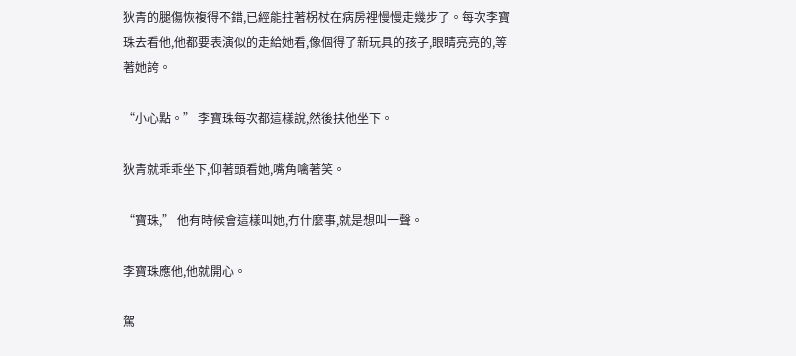狄青的腿傷恢複得不錯,已經能拄著柺杖在病房裡慢慢走幾步了。每次李寶珠去看他,他都要表演似的走給她看,像個得了新玩具的孩子,眼睛亮亮的,等著她誇。

“小心點。” 李寶珠每次都這樣說,然後扶他坐下。

狄青就乖乖坐下,仰著頭看她,嘴角噙著笑。

“寶珠,” 他有時候會這樣叫她,冇什麼事,就是想叫一聲。

李寶珠應他,他就開心。

駕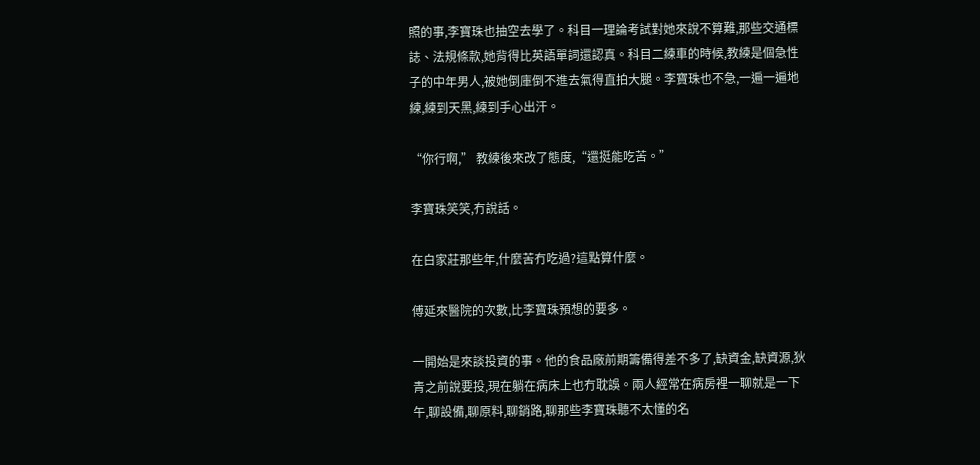照的事,李寶珠也抽空去學了。科目一理論考試對她來說不算難,那些交通標誌、法規條款,她背得比英語單詞還認真。科目二練車的時候,教練是個急性子的中年男人,被她倒庫倒不進去氣得直拍大腿。李寶珠也不急,一遍一遍地練,練到天黑,練到手心出汗。

“你行啊,” 教練後來改了態度,“還挺能吃苦。”

李寶珠笑笑,冇說話。

在白家莊那些年,什麼苦冇吃過?這點算什麼。

傅延來醫院的次數,比李寶珠預想的要多。

一開始是來談投資的事。他的食品廠前期籌備得差不多了,缺資金,缺資源,狄青之前說要投,現在躺在病床上也冇耽誤。兩人經常在病房裡一聊就是一下午,聊設備,聊原料,聊銷路,聊那些李寶珠聽不太懂的名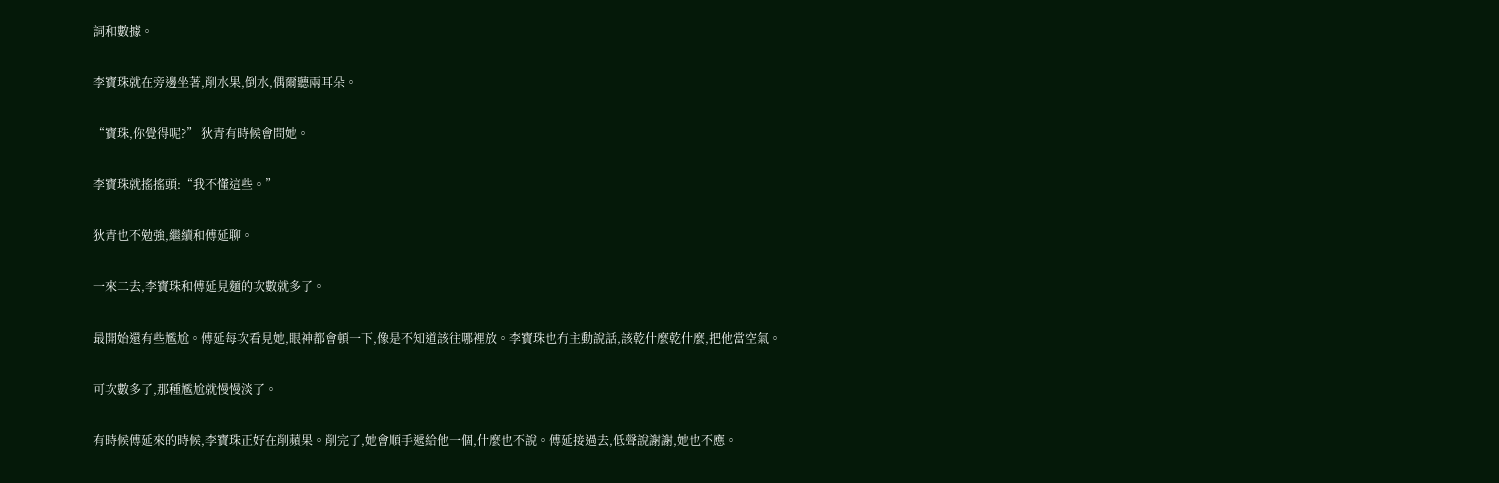詞和數據。

李寶珠就在旁邊坐著,削水果,倒水,偶爾聽兩耳朵。

“寶珠,你覺得呢?” 狄青有時候會問她。

李寶珠就搖搖頭:“我不懂這些。”

狄青也不勉強,繼續和傅延聊。

一來二去,李寶珠和傅延見麵的次數就多了。

最開始還有些尷尬。傅延每次看見她,眼神都會頓一下,像是不知道該往哪裡放。李寶珠也冇主動說話,該乾什麼乾什麼,把他當空氣。

可次數多了,那種尷尬就慢慢淡了。

有時候傅延來的時候,李寶珠正好在削蘋果。削完了,她會順手遞給他一個,什麼也不說。傅延接過去,低聲說謝謝,她也不應。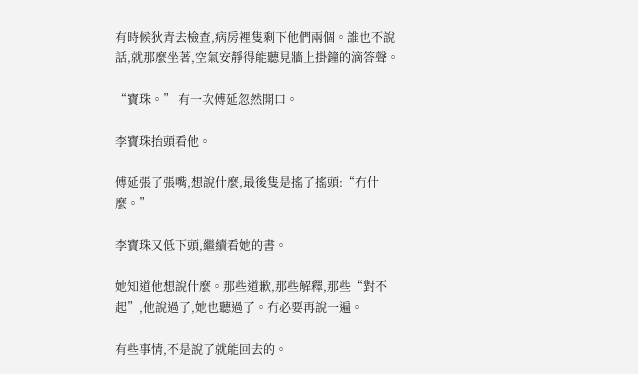有時候狄青去檢查,病房裡隻剩下他們兩個。誰也不說話,就那麼坐著,空氣安靜得能聽見牆上掛鐘的滴答聲。

“寶珠。” 有一次傅延忽然開口。

李寶珠抬頭看他。

傅延張了張嘴,想說什麼,最後隻是搖了搖頭:“冇什麼。”

李寶珠又低下頭,繼續看她的書。

她知道他想說什麼。那些道歉,那些解釋,那些“對不起”,他說過了,她也聽過了。冇必要再說一遍。

有些事情,不是說了就能回去的。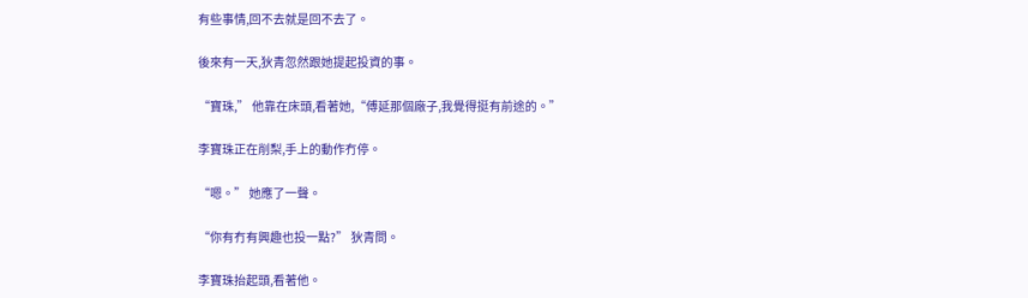有些事情,回不去就是回不去了。

後來有一天,狄青忽然跟她提起投資的事。

“寶珠,” 他靠在床頭,看著她,“傅延那個廠子,我覺得挺有前途的。”

李寶珠正在削梨,手上的動作冇停。

“嗯。” 她應了一聲。

“你有冇有興趣也投一點?” 狄青問。

李寶珠抬起頭,看著他。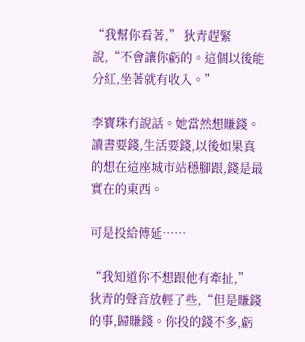“我幫你看著,” 狄青趕緊說,“不會讓你虧的。這個以後能分紅,坐著就有收入。”

李寶珠冇說話。她當然想賺錢。讀書要錢,生活要錢,以後如果真的想在這座城市站穩腳跟,錢是最實在的東西。

可是投給傅延……

“我知道你不想跟他有牽扯,” 狄青的聲音放輕了些,“但是賺錢的事,歸賺錢。你投的錢不多,虧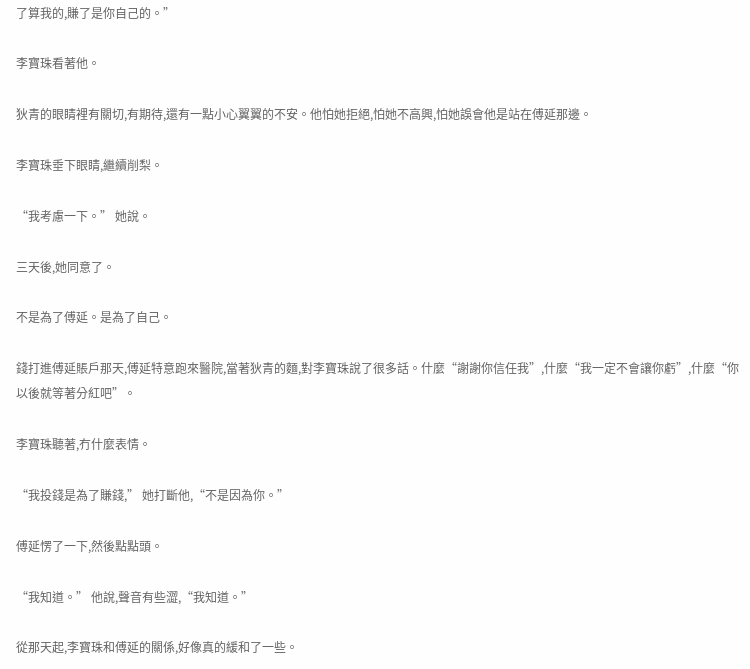了算我的,賺了是你自己的。”

李寶珠看著他。

狄青的眼睛裡有關切,有期待,還有一點小心翼翼的不安。他怕她拒絕,怕她不高興,怕她誤會他是站在傅延那邊。

李寶珠垂下眼睛,繼續削梨。

“我考慮一下。” 她說。

三天後,她同意了。

不是為了傅延。是為了自己。

錢打進傅延賬戶那天,傅延特意跑來醫院,當著狄青的麵,對李寶珠說了很多話。什麼“謝謝你信任我”,什麼“我一定不會讓你虧”,什麼“你以後就等著分紅吧”。

李寶珠聽著,冇什麼表情。

“我投錢是為了賺錢,” 她打斷他,“不是因為你。”

傅延愣了一下,然後點點頭。

“我知道。” 他說,聲音有些澀,“我知道。”

從那天起,李寶珠和傅延的關係,好像真的緩和了一些。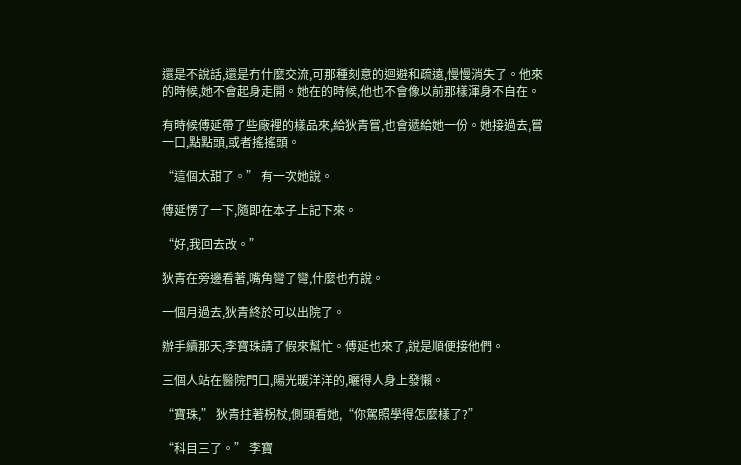還是不說話,還是冇什麼交流,可那種刻意的迴避和疏遠,慢慢消失了。他來的時候,她不會起身走開。她在的時候,他也不會像以前那樣渾身不自在。

有時候傅延帶了些廠裡的樣品來,給狄青嘗,也會遞給她一份。她接過去,嘗一口,點點頭,或者搖搖頭。

“這個太甜了。” 有一次她說。

傅延愣了一下,隨即在本子上記下來。

“好,我回去改。”

狄青在旁邊看著,嘴角彎了彎,什麼也冇說。

一個月過去,狄青終於可以出院了。

辦手續那天,李寶珠請了假來幫忙。傅延也來了,說是順便接他們。

三個人站在醫院門口,陽光暖洋洋的,曬得人身上發懶。

“寶珠,” 狄青拄著柺杖,側頭看她,“你駕照學得怎麼樣了?”

“科目三了。” 李寶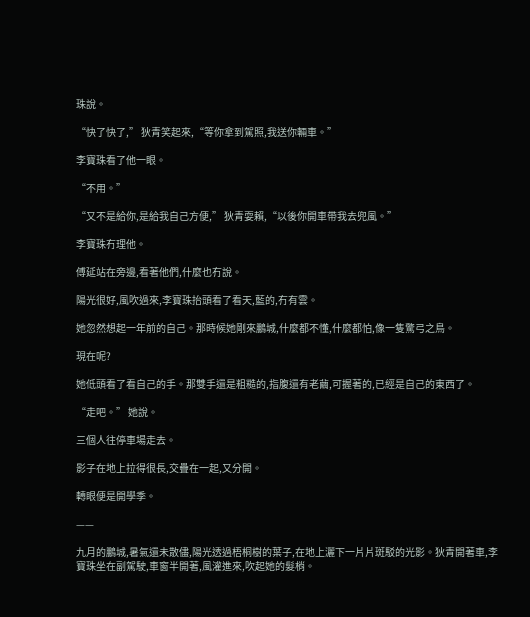珠說。

“快了快了,” 狄青笑起來,“等你拿到駕照,我送你輛車。”

李寶珠看了他一眼。

“不用。”

“又不是給你,是給我自己方便,” 狄青耍賴,“以後你開車帶我去兜風。”

李寶珠冇理他。

傅延站在旁邊,看著他們,什麼也冇說。

陽光很好,風吹過來,李寶珠抬頭看了看天,藍的,冇有雲。

她忽然想起一年前的自己。那時候她剛來鵬城,什麼都不懂,什麼都怕,像一隻驚弓之鳥。

現在呢?

她低頭看了看自己的手。那雙手還是粗糙的,指腹還有老繭,可握著的,已經是自己的東西了。

“走吧。” 她說。

三個人往停車場走去。

影子在地上拉得很長,交疊在一起,又分開。

轉眼便是開學季。

——

九月的鵬城,暑氣還未散儘,陽光透過梧桐樹的葉子,在地上灑下一片片斑駁的光影。狄青開著車,李寶珠坐在副駕駛,車窗半開著,風灌進來,吹起她的髮梢。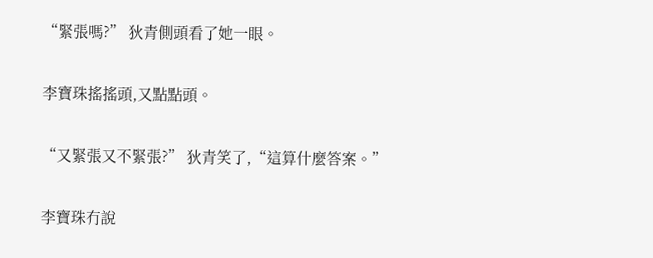“緊張嗎?” 狄青側頭看了她一眼。

李寶珠搖搖頭,又點點頭。

“又緊張又不緊張?” 狄青笑了,“這算什麼答案。”

李寶珠冇說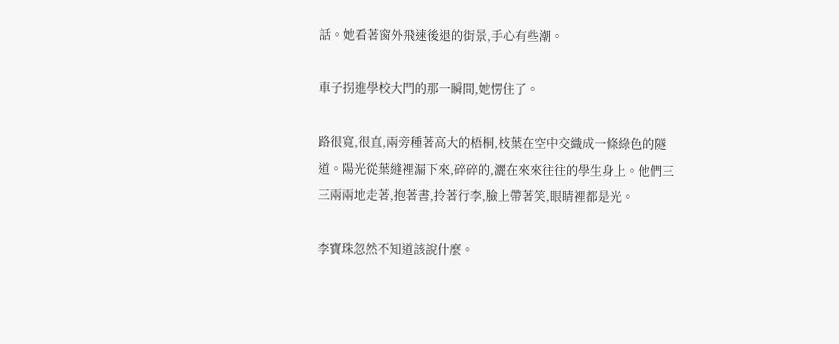話。她看著窗外飛速後退的街景,手心有些潮。

車子拐進學校大門的那一瞬間,她愣住了。

路很寬,很直,兩旁種著高大的梧桐,枝葉在空中交織成一條綠色的隧道。陽光從葉縫裡漏下來,碎碎的,灑在來來往往的學生身上。他們三三兩兩地走著,抱著書,拎著行李,臉上帶著笑,眼睛裡都是光。

李寶珠忽然不知道該說什麼。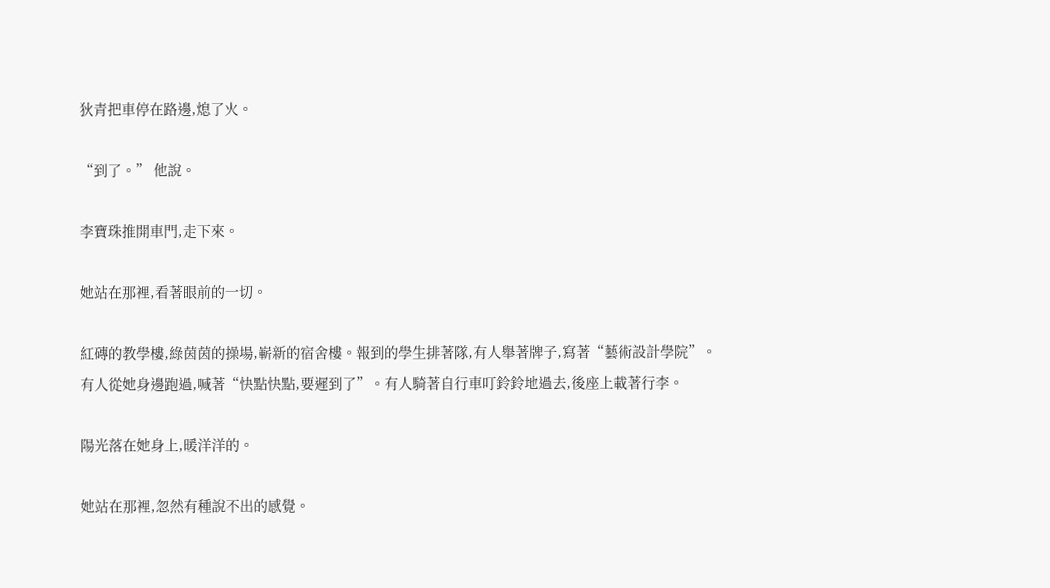狄青把車停在路邊,熄了火。

“到了。” 他說。

李寶珠推開車門,走下來。

她站在那裡,看著眼前的一切。

紅磚的教學樓,綠茵茵的操場,嶄新的宿舍樓。報到的學生排著隊,有人舉著牌子,寫著“藝術設計學院”。有人從她身邊跑過,喊著“快點快點,要遲到了”。有人騎著自行車叮鈴鈴地過去,後座上載著行李。

陽光落在她身上,暖洋洋的。

她站在那裡,忽然有種說不出的感覺。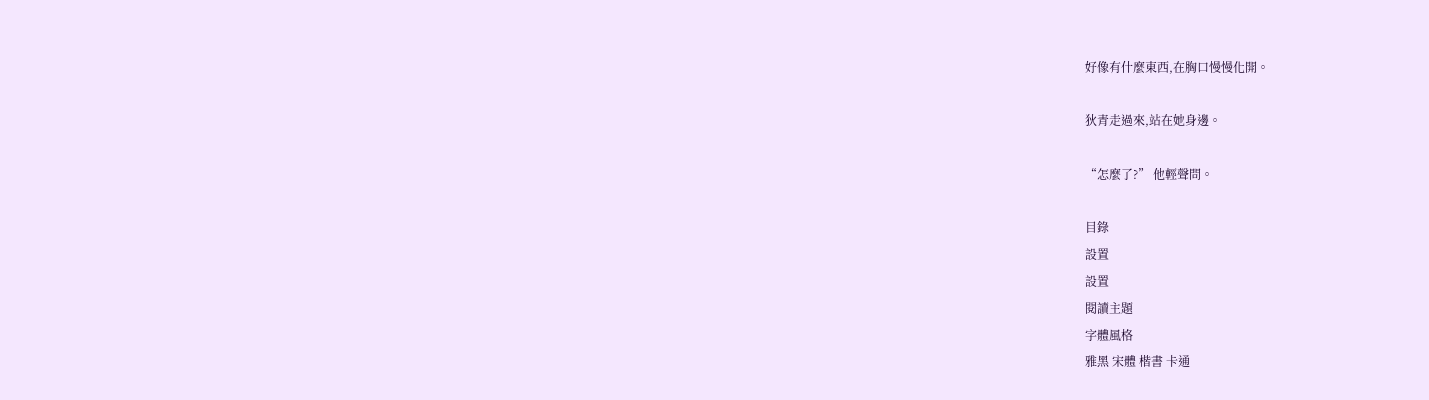好像有什麼東西,在胸口慢慢化開。

狄青走過來,站在她身邊。

“怎麼了?” 他輕聲問。

目錄
設置
設置
閱讀主題
字體風格
雅黑 宋體 楷書 卡通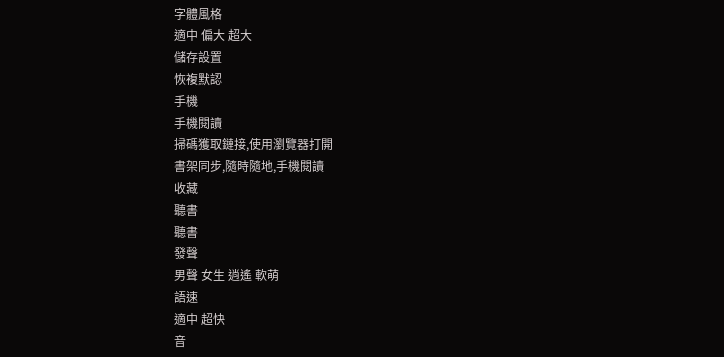字體風格
適中 偏大 超大
儲存設置
恢複默認
手機
手機閱讀
掃碼獲取鏈接,使用瀏覽器打開
書架同步,隨時隨地,手機閱讀
收藏
聽書
聽書
發聲
男聲 女生 逍遙 軟萌
語速
適中 超快
音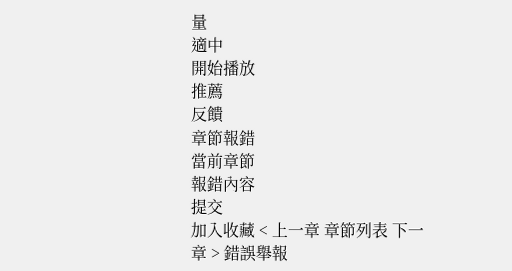量
適中
開始播放
推薦
反饋
章節報錯
當前章節
報錯內容
提交
加入收藏 < 上一章 章節列表 下一章 > 錯誤舉報